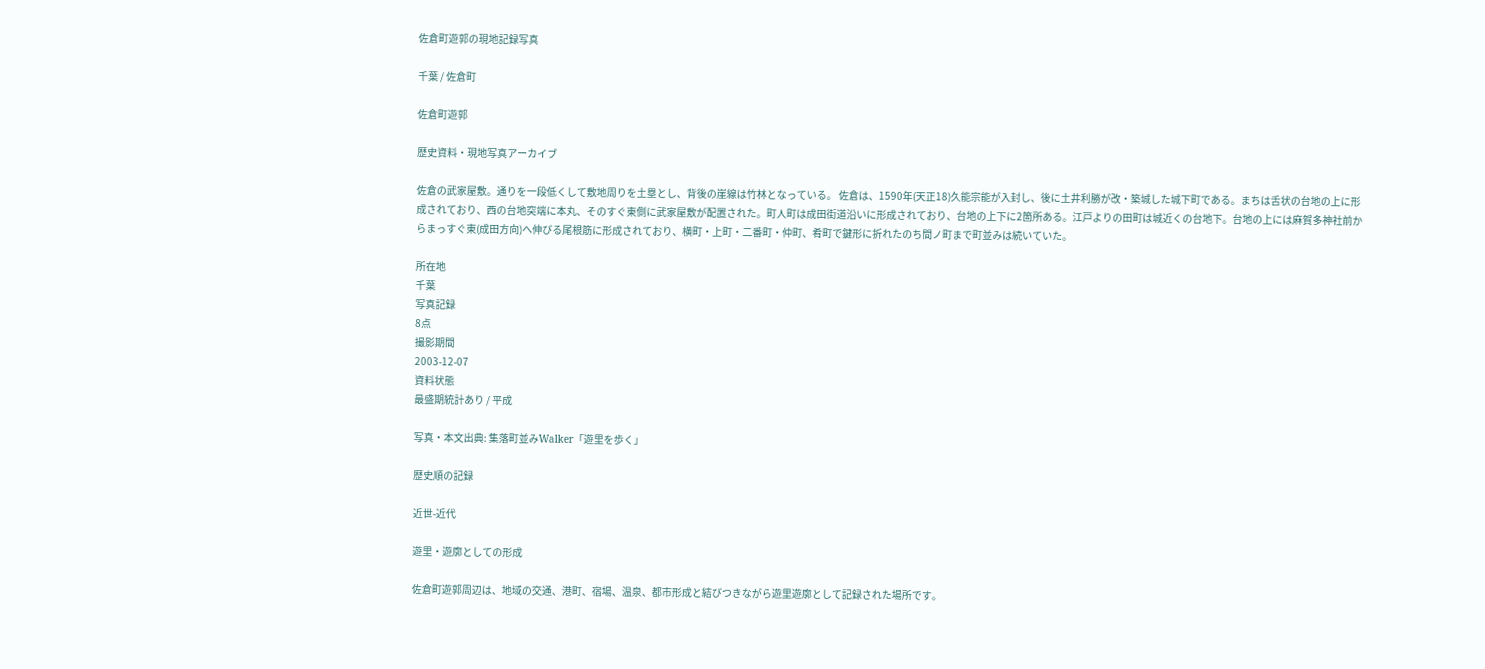佐倉町遊郭の現地記録写真

千葉 / 佐倉町

佐倉町遊郭

歴史資料・現地写真アーカイブ

佐倉の武家屋敷。通りを一段低くして敷地周りを土塁とし、背後の崖線は竹林となっている。 佐倉は、1590年(天正18)久能宗能が入封し、後に土井利勝が改・築城した城下町である。まちは舌状の台地の上に形成されており、西の台地突端に本丸、そのすぐ東側に武家屋敷が配置された。町人町は成田街道沿いに形成されており、台地の上下に2箇所ある。江戸よりの田町は城近くの台地下。台地の上には麻賀多神社前からまっすぐ東(成田方向)へ伸びる尾根筋に形成されており、横町・上町・二番町・仲町、肴町で鍵形に折れたのち間ノ町まで町並みは続いていた。

所在地
千葉
写真記録
8点
撮影期間
2003-12-07
資料状態
最盛期統計あり / 平成

写真・本文出典: 集落町並みWalker「遊里を歩く」

歴史順の記録

近世-近代

遊里・遊廓としての形成

佐倉町遊郭周辺は、地域の交通、港町、宿場、温泉、都市形成と結びつきながら遊里遊廓として記録された場所です。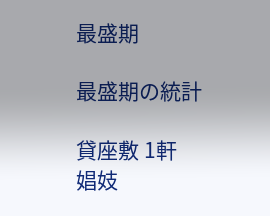最盛期

最盛期の統計

貸座敷 1軒
娼妓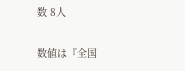数 8人

数値は『全国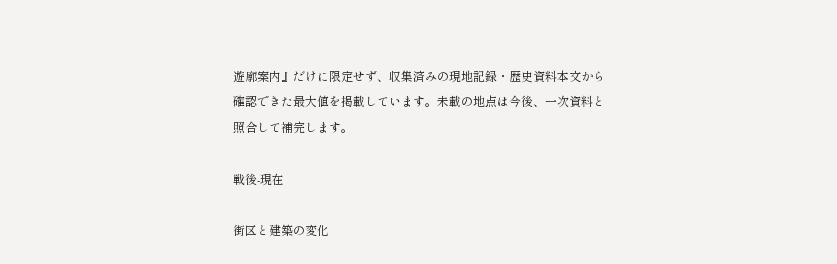遊廓案内』だけに限定せず、収集済みの現地記録・歴史資料本文から確認できた最大値を掲載しています。未載の地点は今後、一次資料と照合して補完します。

戦後-現在

街区と建築の変化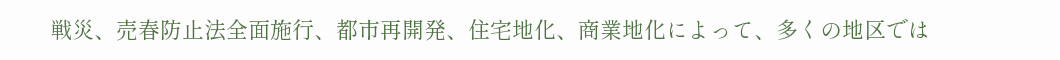戦災、売春防止法全面施行、都市再開発、住宅地化、商業地化によって、多くの地区では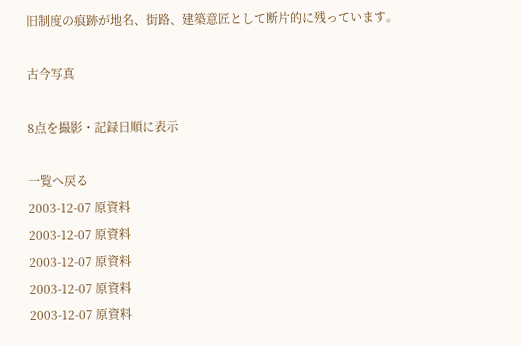旧制度の痕跡が地名、街路、建築意匠として断片的に残っています。

古今写真

8点を撮影・記録日順に表示

一覧へ戻る
2003-12-07 原資料
2003-12-07 原資料
2003-12-07 原資料
2003-12-07 原資料
2003-12-07 原資料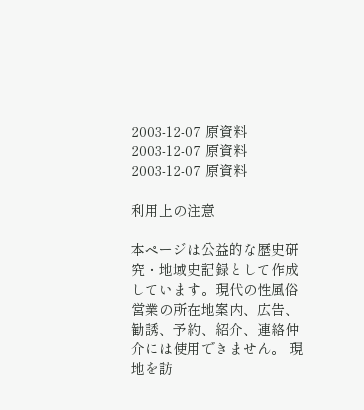2003-12-07 原資料
2003-12-07 原資料
2003-12-07 原資料

利用上の注意

本ページは公益的な歴史研究・地域史記録として作成しています。現代の性風俗営業の所在地案内、広告、勧誘、予約、紹介、連絡仲介には使用できません。 現地を訪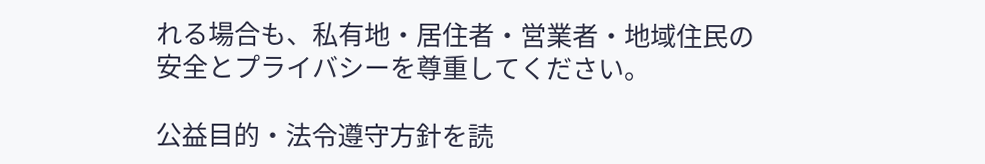れる場合も、私有地・居住者・営業者・地域住民の安全とプライバシーを尊重してください。

公益目的・法令遵守方針を読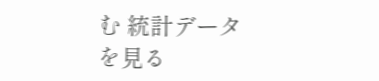む 統計データを見る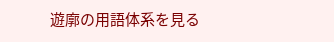遊廓の用語体系を見る